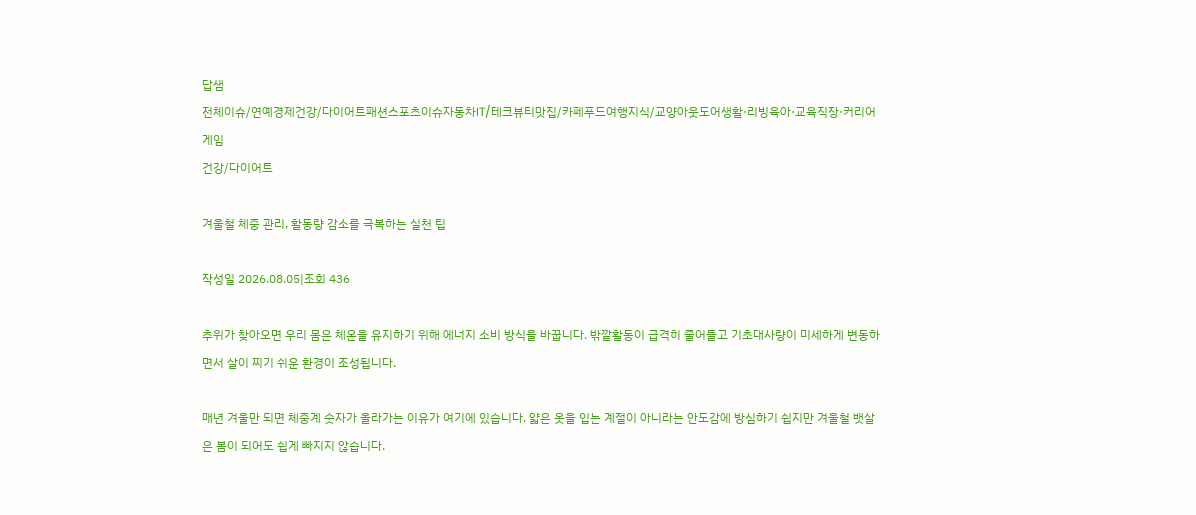답샘
전체이슈/연예경제건강/다이어트패션스포츠이슈자동차IT/테크뷰티맛집/카페푸드여행지식/교양아웃도어생활·리빙육아·교육직장·커리어게임
건강/다이어트

겨울철 체중 관리, 활동량 감소를 극복하는 실천 팁

작성일 2026.08.05|조회 436

추위가 찾아오면 우리 몸은 체온을 유지하기 위해 에너지 소비 방식을 바꿉니다. 밖깥활동이 급격히 줄어들고 기초대사량이 미세하게 변동하면서 살이 찌기 쉬운 환경이 조성됩니다.

매년 겨울만 되면 체중계 숫자가 올라가는 이유가 여기에 있습니다. 얇은 옷을 입는 계절이 아니라는 안도감에 방심하기 쉽지만 겨울철 뱃살은 봄이 되어도 쉽게 빠지지 않습니다.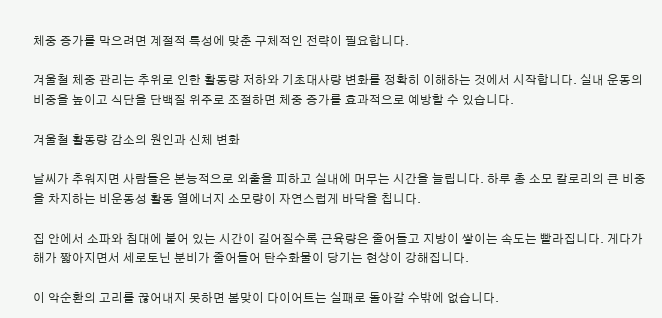체중 증가를 막으려면 계절적 특성에 맞춘 구체적인 전략이 필요합니다.

겨울철 체중 관리는 추위로 인한 활동량 저하와 기초대사량 변화를 정확히 이해하는 것에서 시작합니다. 실내 운동의 비중을 높이고 식단을 단백질 위주로 조절하면 체중 증가를 효과적으로 예방할 수 있습니다.

겨울철 활동량 감소의 원인과 신체 변화

날씨가 추워지면 사람들은 본능적으로 외출을 피하고 실내에 머무는 시간을 늘립니다. 하루 총 소모 칼로리의 큰 비중을 차지하는 비운동성 활동 열에너지 소모량이 자연스럽게 바닥을 칩니다.

집 안에서 소파와 침대에 붙어 있는 시간이 길어질수록 근육량은 줄어들고 지방이 쌓이는 속도는 빨라집니다. 게다가 해가 짧아지면서 세로토닌 분비가 줄어들어 탄수화물이 당기는 현상이 강해집니다.

이 악순환의 고리를 끊어내지 못하면 봄맞이 다이어트는 실패로 돌아갈 수밖에 없습니다.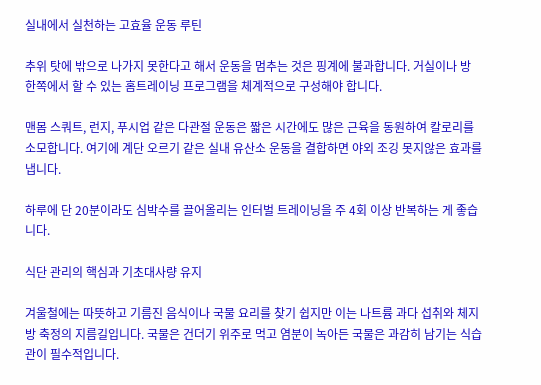실내에서 실천하는 고효율 운동 루틴

추위 탓에 밖으로 나가지 못한다고 해서 운동을 멈추는 것은 핑계에 불과합니다. 거실이나 방 한쪽에서 할 수 있는 홈트레이닝 프로그램을 체계적으로 구성해야 합니다.

맨몸 스쿼트, 런지, 푸시업 같은 다관절 운동은 짧은 시간에도 많은 근육을 동원하여 칼로리를 소모합니다. 여기에 계단 오르기 같은 실내 유산소 운동을 결합하면 야외 조깅 못지않은 효과를 냅니다.

하루에 단 20분이라도 심박수를 끌어올리는 인터벌 트레이닝을 주 4회 이상 반복하는 게 좋습니다.

식단 관리의 핵심과 기초대사량 유지

겨울철에는 따뜻하고 기름진 음식이나 국물 요리를 찾기 쉽지만 이는 나트륨 과다 섭취와 체지방 축정의 지름길입니다. 국물은 건더기 위주로 먹고 염분이 녹아든 국물은 과감히 남기는 식습관이 필수적입니다.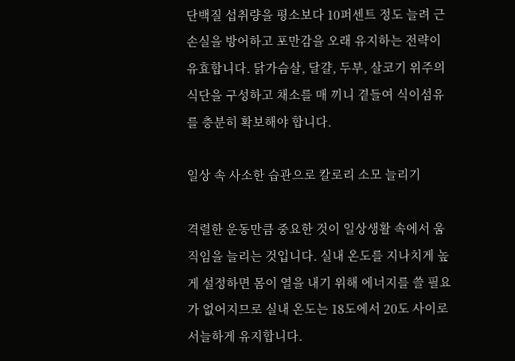단백질 섭취량을 평소보다 10퍼센트 정도 늘려 근손실을 방어하고 포만감을 오래 유지하는 전략이 유효합니다. 닭가슴살, 달걀, 두부, 살코기 위주의 식단을 구성하고 채소를 매 끼니 곁들여 식이섬유를 충분히 확보해야 합니다.

일상 속 사소한 습관으로 칼로리 소모 늘리기

격렬한 운동만큼 중요한 것이 일상생활 속에서 움직임을 늘리는 것입니다. 실내 온도를 지나치게 높게 설정하면 몸이 열을 내기 위해 에너지를 쓸 필요가 없어지므로 실내 온도는 18도에서 20도 사이로 서늘하게 유지합니다.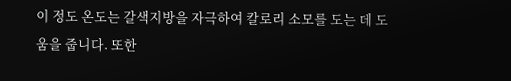이 정도 온도는 갈색지방을 자극하여 칼로리 소모를 도는 데 도움을 줍니다. 또한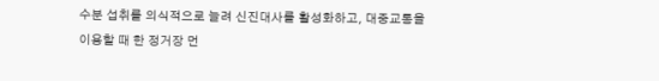수분 섭취를 의식적으로 늘려 신진대사를 활성화하고, 대중교통을 이용할 때 한 정거장 먼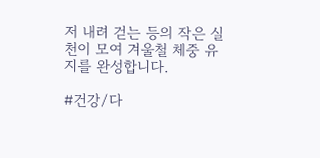저 내려 걷는 등의 작은 실천이 모여 겨울철 체중 유지를 완성합니다.

#건강/다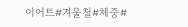이어트#겨울철#체중#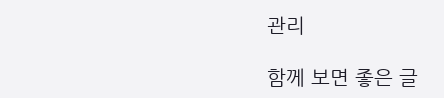관리

함께 보면 좋은 글